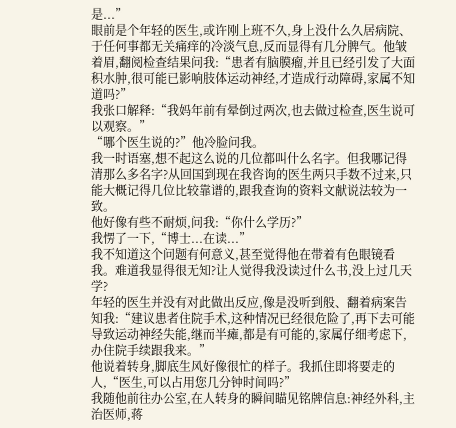是...”
眼前是个年轻的医生,或许刚上班不久,身上没什么久居病院、于任何事都无关痛痒的冷淡气息,反而显得有几分脾气。他皱着眉,翻阅检查结果问我:“患者有脑膜瘤,并且已经引发了大面积水肿,很可能已影响肢体运动神经,才造成行动障碍,家属不知道吗?”
我张口解释:“我妈年前有晕倒过两次,也去做过检查,医生说可以观察。”
“哪个医生说的?”他冷脸问我。
我一时语塞,想不起这么说的几位都叫什么名字。但我哪记得清那么多名字?从回国到现在我咨询的医生两只手数不过来,只能大概记得几位比较靠谱的,跟我查询的资料文献说法较为一致。
他好像有些不耐烦,问我:“你什么学历?”
我愣了一下,“博士...在读...”
我不知道这个问题有何意义,甚至觉得他在带着有色眼镜看我。难道我显得很无知?让人觉得我没读过什么书,没上过几天学?
年轻的医生并没有对此做出反应,像是没听到般、翻着病案告知我:“建议患者住院手术,这种情况已经很危险了,再下去可能导致运动神经失能,继而半瘫,都是有可能的,家属仔细考虑下,办住院手续跟我来。”
他说着转身,脚底生风好像很忙的样子。我抓住即将要走的人,“医生,可以占用您几分钟时间吗?”
我随他前往办公室,在人转身的瞬间瞄见铭牌信息:神经外科,主治医师,蒋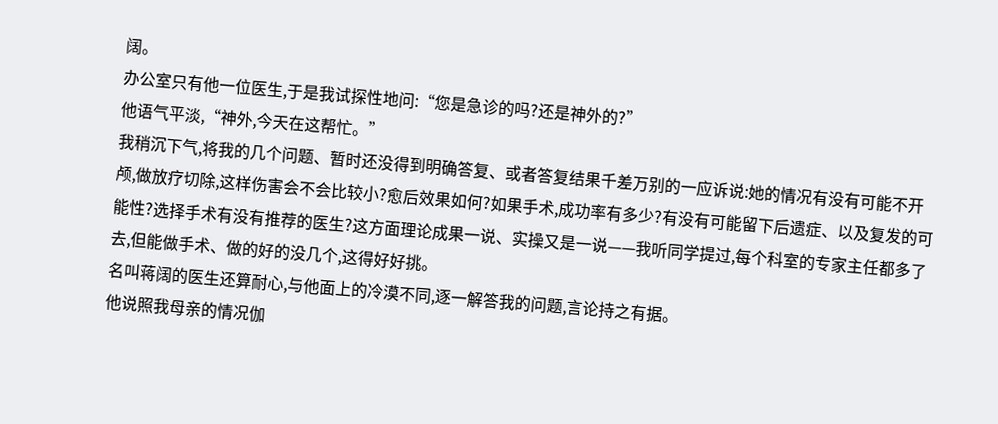阔。
办公室只有他一位医生,于是我试探性地问:“您是急诊的吗?还是神外的?”
他语气平淡,“神外,今天在这帮忙。”
我稍沉下气,将我的几个问题、暂时还没得到明确答复、或者答复结果千差万别的一应诉说:她的情况有没有可能不开颅,做放疗切除,这样伤害会不会比较小?愈后效果如何?如果手术,成功率有多少?有没有可能留下后遗症、以及复发的可能性?选择手术有没有推荐的医生?这方面理论成果一说、实操又是一说——我听同学提过,每个科室的专家主任都多了去,但能做手术、做的好的没几个,这得好好挑。
名叫蒋阔的医生还算耐心,与他面上的冷漠不同,逐一解答我的问题,言论持之有据。
他说照我母亲的情况伽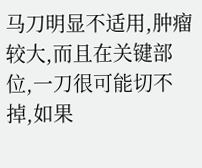马刀明显不适用,肿瘤较大,而且在关键部位,一刀很可能切不掉,如果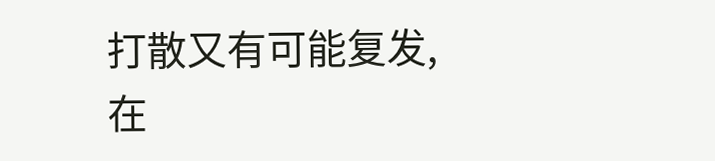打散又有可能复发,在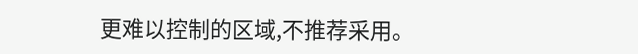更难以控制的区域,不推荐采用。